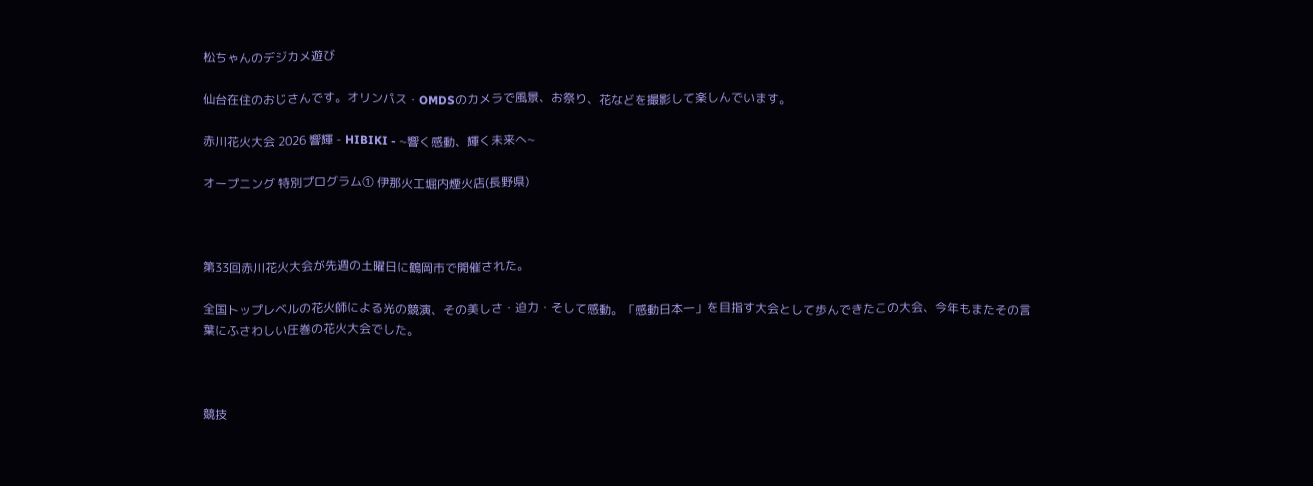松ちゃんのデジカメ遊び

仙台在住のおじさんです。オリンパス・OMDSのカメラで風景、お祭り、花などを撮影して楽しんでいます。

赤川花火大会 2026 響輝 - HIBIKI - ~響く感動、輝く未来へ~

オープニング 特別プログラム① 伊那火工堀内煙火店(長野県)



第33回赤川花火大会が先週の土曜日に鶴岡市で開催された。

全国トップレベルの花火師による光の競演、その美しさ・迫力・そして感動。「感動日本一」を目指す大会として歩んできたこの大会、今年もまたその言葉にふさわしい圧巻の花火大会でした。



競技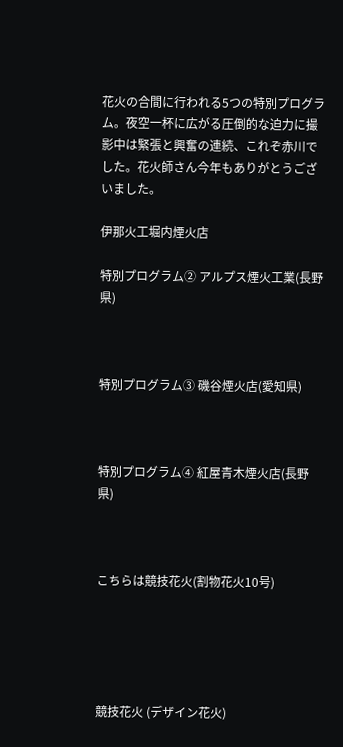花火の合間に行われる5つの特別プログラム。夜空一杯に広がる圧倒的な迫力に撮影中は緊張と興奮の連続、これぞ赤川でした。花火師さん今年もありがとうございました。

伊那火工堀内煙火店

特別プログラム② アルプス煙火工業(長野県)



特別プログラム③ 磯谷煙火店(愛知県)



特別プログラム④ 紅屋青木煙火店(長野県)



こちらは競技花火(割物花火10号)





競技花火 (デザイン花火)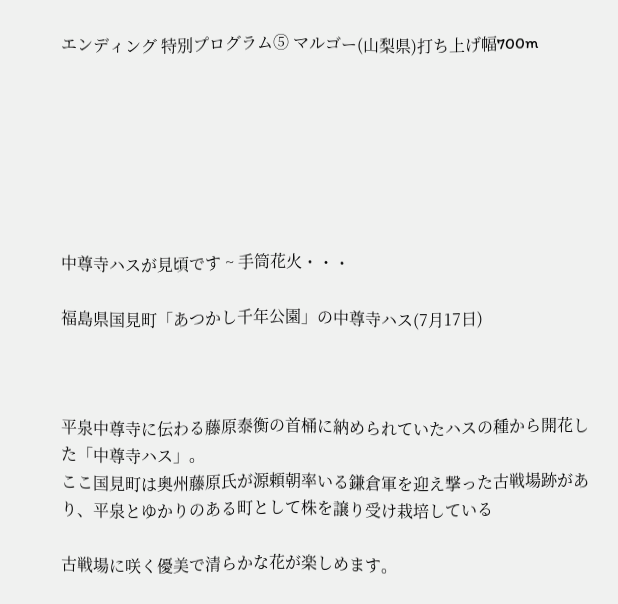エンディング 特別プログラム⑤ マルゴー(山梨県)打ち上げ幅700m







中尊寺ハスが見頃です ~ 手筒花火・・・

福島県国見町「あつかし千年公園」の中尊寺ハス(7月17日)



平泉中尊寺に伝わる藤原泰衡の首桶に納められていたハスの種から開花した「中尊寺ハス」。
ここ国見町は奥州藤原氏が源頼朝率いる鎌倉軍を迎え撃った古戦場跡があり、平泉とゆかりのある町として株を譲り受け栽培している

古戦場に咲く優美で清らかな花が楽しめます。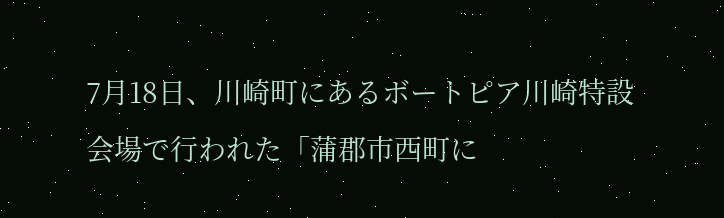7月18日、川崎町にあるボートピア川崎特設会場で行われた「蒲郡市西町に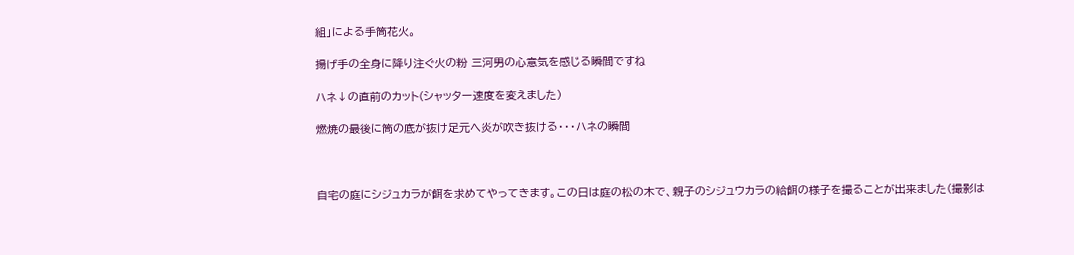組」による手筒花火。

揚げ手の全身に降り注ぐ火の粉 三河男の心意気を感じる瞬間ですね

ハネ↓の直前のカット(シャッター速度を変えました)

燃焼の最後に筒の底が抜け足元へ炎が吹き抜ける・・・ハネの瞬間



自宅の庭にシジュカラが餌を求めてやってきます。この日は庭の松の木で、親子のシジュウカラの給餌の様子を撮ることが出来ました(撮影は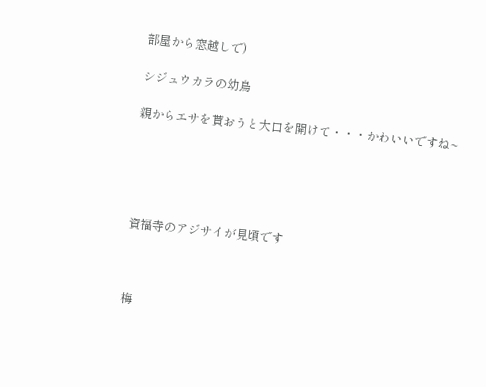部屋から窓越しで)

シジュウカラの幼鳥

親からエサを貰おうと大口を開けて・・・かわいいですね~





資福寺のアジサイが見頃です



梅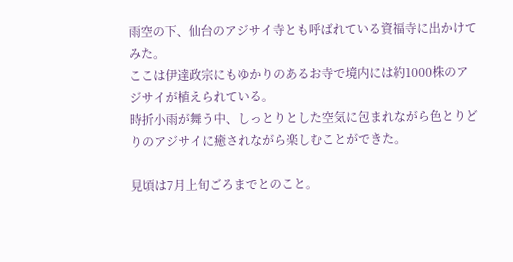雨空の下、仙台のアジサイ寺とも呼ばれている資福寺に出かけてみた。
ここは伊達政宗にもゆかりのあるお寺で境内には約1000株のアジサイが植えられている。
時折小雨が舞う中、しっとりとした空気に包まれながら色とりどりのアジサイに癒されながら楽しむことができた。

見頃は7月上旬ごろまでとのこと。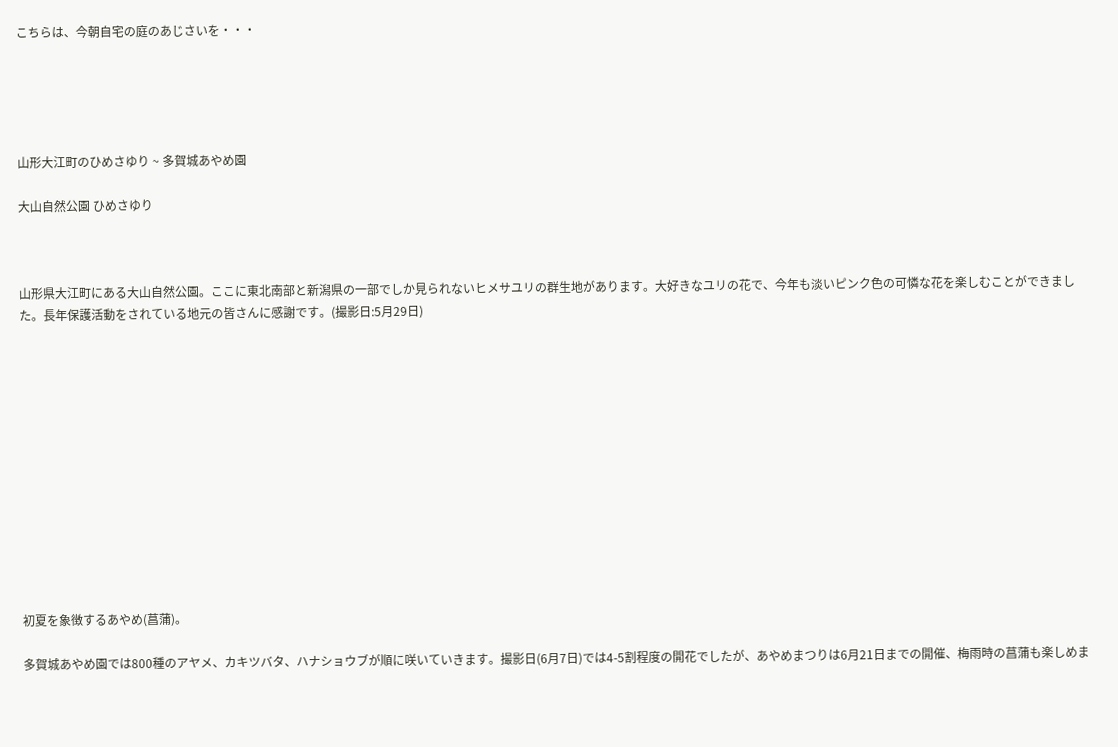こちらは、今朝自宅の庭のあじさいを・・・





山形大江町のひめさゆり ~ 多賀城あやめ園

大山自然公園 ひめさゆり



山形県大江町にある大山自然公園。ここに東北南部と新潟県の一部でしか見られないヒメサユリの群生地があります。大好きなユリの花で、今年も淡いピンク色の可憐な花を楽しむことができました。長年保護活動をされている地元の皆さんに感謝です。(撮影日:5月29日)













初夏を象徴するあやめ(菖蒲)。

多賀城あやめ園では800種のアヤメ、カキツバタ、ハナショウブが順に咲いていきます。撮影日(6月7日)では4-5割程度の開花でしたが、あやめまつりは6月21日までの開催、梅雨時の菖蒲も楽しめま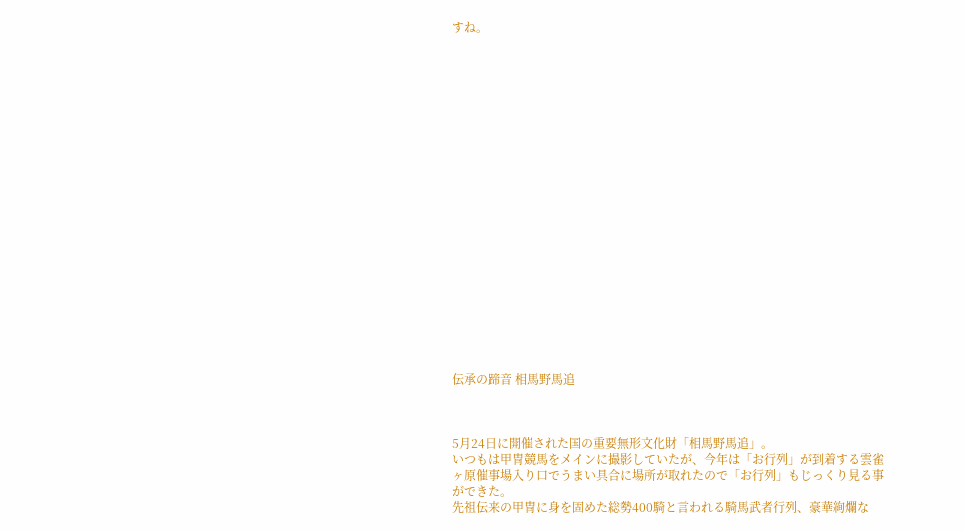すね。





















伝承の蹄音 相馬野馬追



5月24日に開催された国の重要無形文化財「相馬野馬追」。
いつもは甲冑競馬をメインに撮影していたが、今年は「お行列」が到着する雲雀ヶ原催事場入り口でうまい具合に場所が取れたので「お行列」もじっくり見る事ができた。
先祖伝来の甲冑に身を固めた総勢400騎と言われる騎馬武者行列、豪華絢爛な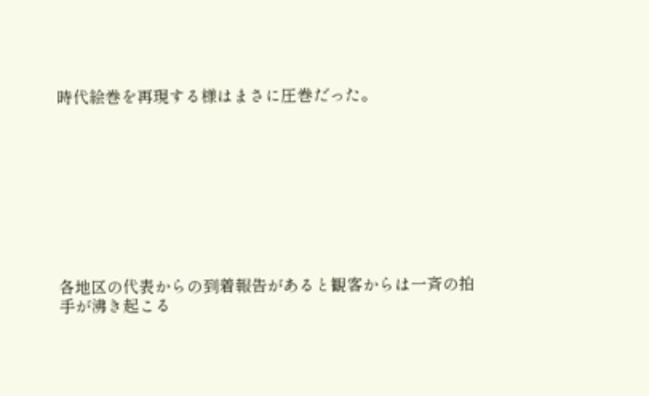時代絵巻を再現する様はまさに圧巻だった。









各地区の代表からの到着報告があると観客からは一斉の拍手が沸き起こる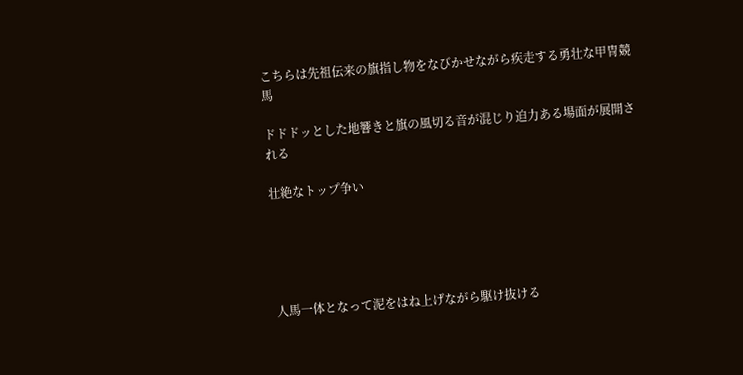こちらは先祖伝来の旗指し物をなびかせながら疾走する勇壮な甲冑競馬

ドドドッとした地響きと旗の風切る音が混じり迫力ある場面が展開される

壮絶なトップ争い





人馬一体となって泥をはね上げながら駆け抜ける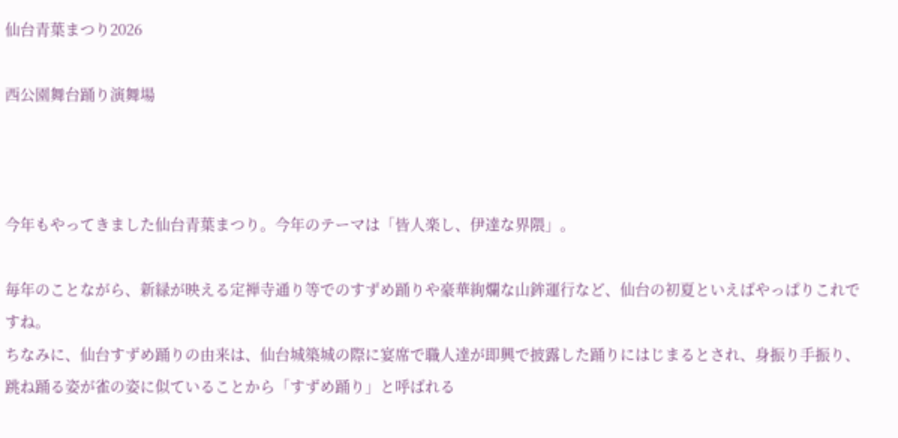仙台青葉まつり2026

西公園舞台踊り演舞場



今年もやってきました仙台青葉まつり。今年のテーマは「皆人楽し、伊達な界隈」。

毎年のことながら、新緑が映える定禅寺通り等でのすずめ踊りや豪華絢爛な山鉾運行など、仙台の初夏といえばやっぱりこれですね。
ちなみに、仙台すずめ踊りの由来は、仙台城築城の際に宴席で職人達が即興で披露した踊りにはじまるとされ、身振り手振り、跳ね踊る姿が雀の姿に似ていることから「すずめ踊り」と呼ばれる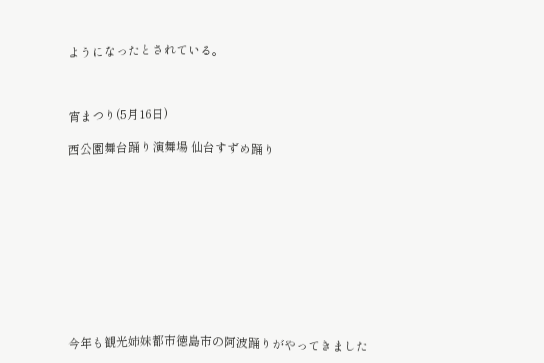ようになったとされている。



宵まつり(5月16日)

西公園舞台踊り演舞場 仙台すずめ踊り











今年も観光姉妹都市徳島市の阿波踊りがやってきました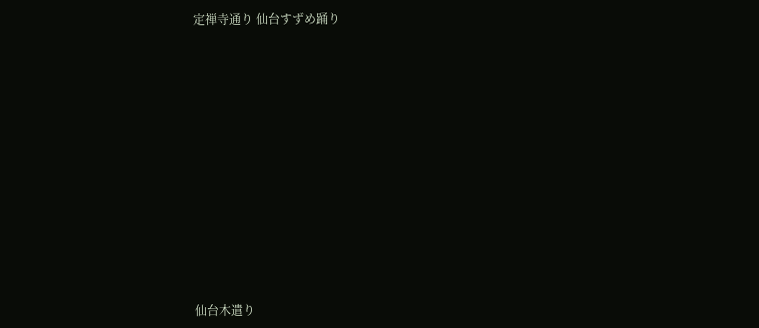定禅寺通り 仙台すずめ踊り













仙台木遣り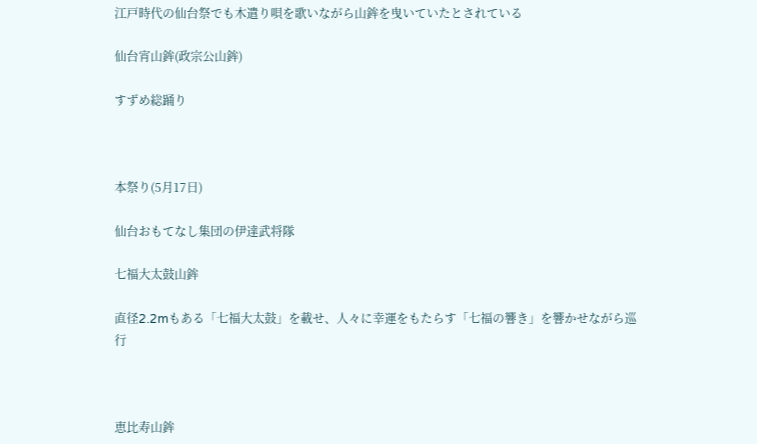江戸時代の仙台祭でも木遣り唄を歌いながら山鉾を曳いていたとされている

仙台宵山鉾(政宗公山鉾)

すずめ総踊り



本祭り(5月17日)

仙台おもてなし集団の伊達武将隊

七福大太鼓山鉾

直径2.2mもある「七福大太鼓」を載せ、人々に幸運をもたらす「七福の響き」を響かせながら巡行



恵比寿山鉾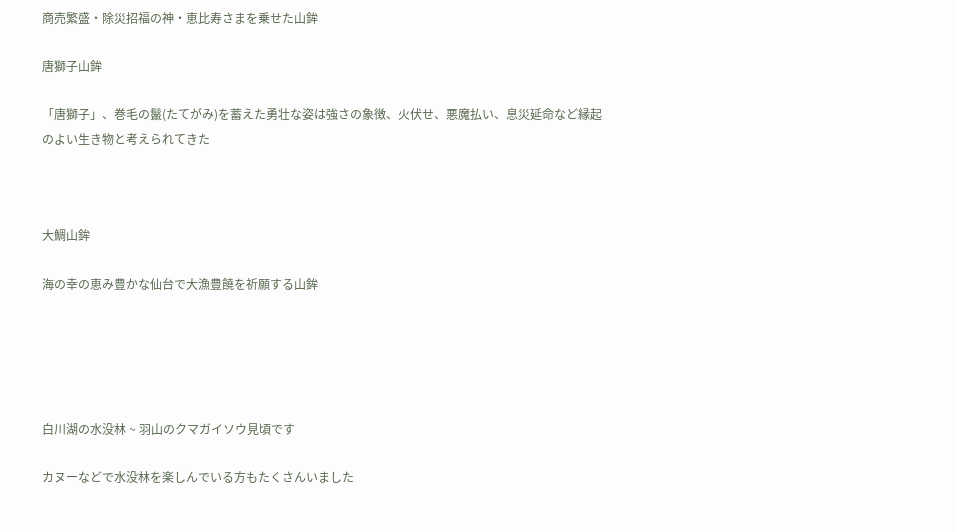商売繁盛・除災招福の神・恵比寿さまを乗せた山鉾

唐獅子山鉾

「唐獅子」、巻毛の鬣(たてがみ)を蓄えた勇壮な姿は強さの象徴、火伏せ、悪魔払い、息災延命など縁起のよい生き物と考えられてきた



大鯛山鉾

海の幸の恵み豊かな仙台で大漁豊饒を祈願する山鉾





白川湖の水没林 ~ 羽山のクマガイソウ見頃です

カヌーなどで水没林を楽しんでいる方もたくさんいました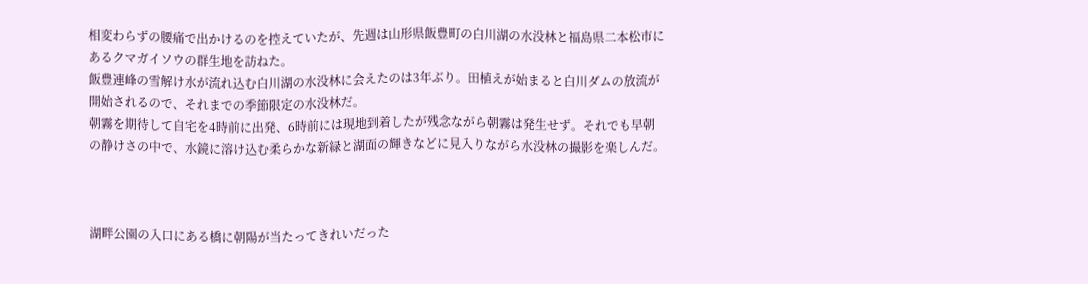相変わらずの腰痛で出かけるのを控えていたが、先週は山形県飯豊町の白川湖の水没林と福島県二本松市にあるクマガイソウの群生地を訪ねた。
飯豊連峰の雪解け水が流れ込む白川湖の水没林に会えたのは3年ぶり。田植えが始まると白川ダムの放流が開始されるので、それまでの季節限定の水没林だ。
朝霧を期待して自宅を4時前に出発、6時前には現地到着したが残念ながら朝霧は発生せず。それでも早朝の静けさの中で、水鏡に溶け込む柔らかな新緑と湖面の輝きなどに見入りながら水没林の撮影を楽しんだ。



湖畔公園の入口にある橋に朝陽が当たってきれいだった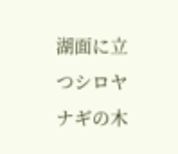湖面に立つシロヤナギの木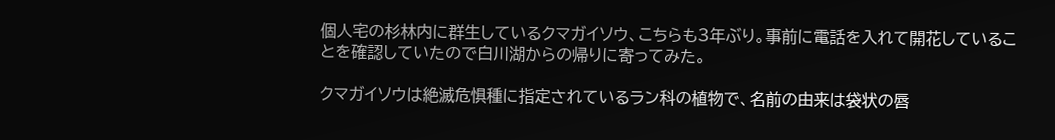個人宅の杉林内に群生しているクマガイソウ、こちらも3年ぶり。事前に電話を入れて開花していることを確認していたので白川湖からの帰りに寄ってみた。

クマガイソウは絶滅危惧種に指定されているラン科の植物で、名前の由来は袋状の唇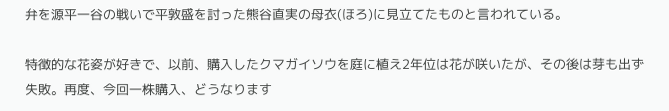弁を源平一谷の戦いで平敦盛を討った熊谷直実の母衣(ほろ)に見立てたものと言われている。

特徴的な花姿が好きで、以前、購入したクマガイソウを庭に植え2年位は花が咲いたが、その後は芽も出ず失敗。再度、今回一株購入、どうなります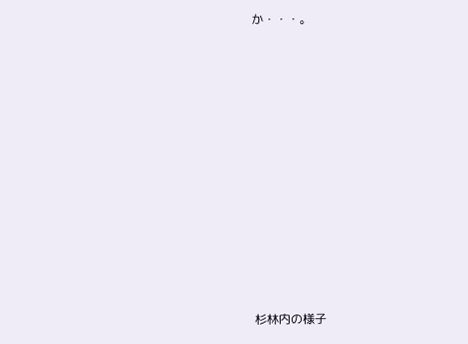か・・・。















杉林内の様子